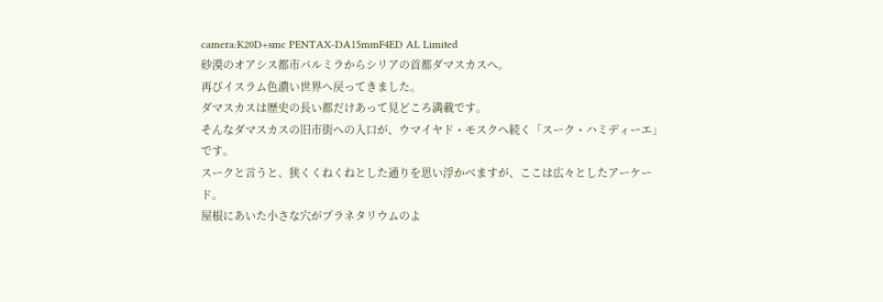camera:K20D+smc PENTAX-DA15mmF4ED AL Limited
砂漠のオアシス都市パルミラからシリアの首都ダマスカスへ。
再びイスラム色濃い世界へ戻ってきました。
ダマスカスは歴史の長い都だけあって見どころ満載です。
そんなダマスカスの旧市街への入口が、ウマイヤド・モスクへ続く「スーク・ハミディーエ」です。
スークと言うと、狭くくねくねとした通りを思い浮かべますが、ここは広々としたアーケード。
屋根にあいた小さな穴がプラネタリウムのよ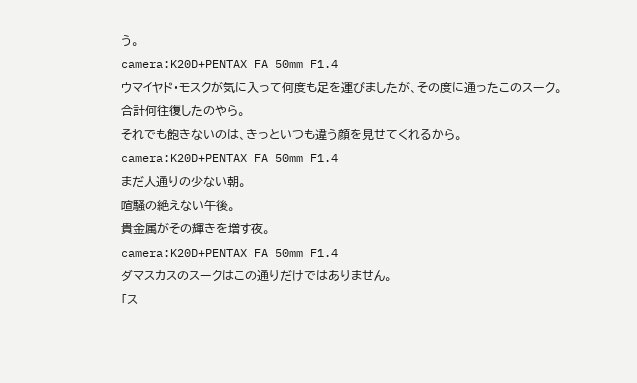う。
camera:K20D+PENTAX FA 50mm F1.4
ウマイヤド・モスクが気に入って何度も足を運びましたが、その度に通ったこのスーク。
合計何往復したのやら。
それでも飽きないのは、きっといつも違う顔を見せてくれるから。
camera:K20D+PENTAX FA 50mm F1.4
まだ人通りの少ない朝。
喧騒の絶えない午後。
貴金属がその輝きを増す夜。
camera:K20D+PENTAX FA 50mm F1.4
ダマスカスのスークはこの通りだけではありません。
「ス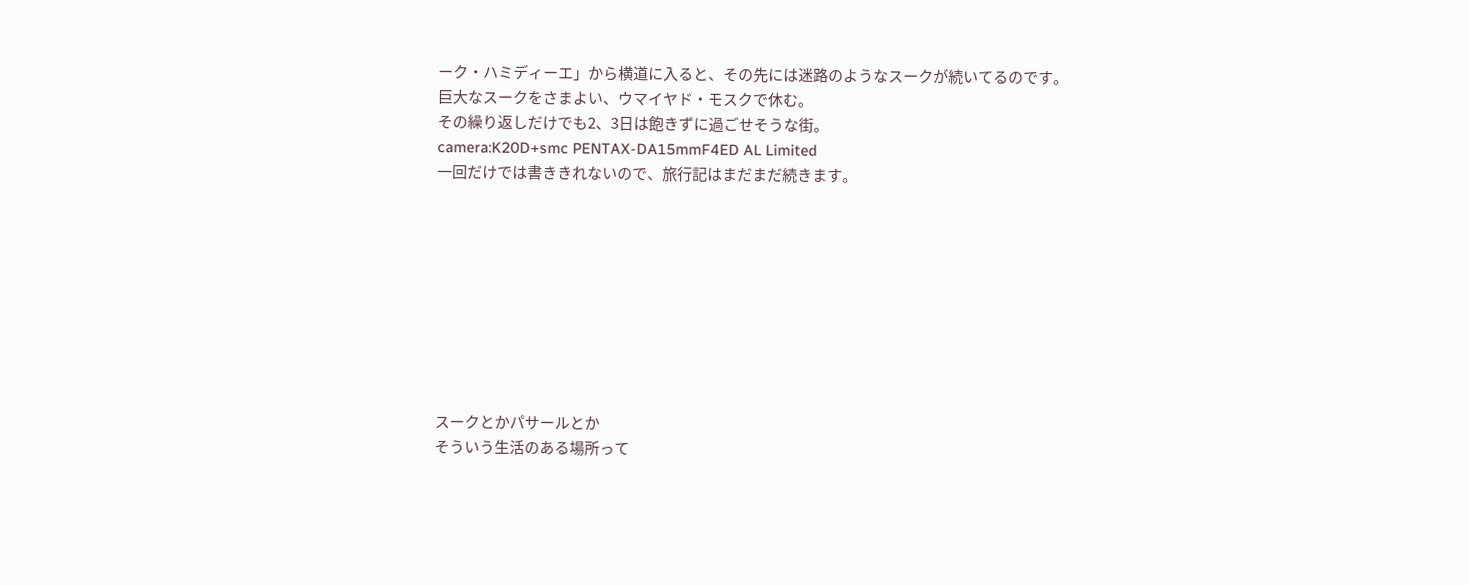ーク・ハミディーエ」から横道に入ると、その先には迷路のようなスークが続いてるのです。
巨大なスークをさまよい、ウマイヤド・モスクで休む。
その繰り返しだけでも2、3日は飽きずに過ごせそうな街。
camera:K20D+smc PENTAX-DA15mmF4ED AL Limited
一回だけでは書ききれないので、旅行記はまだまだ続きます。









スークとかパサールとか
そういう生活のある場所って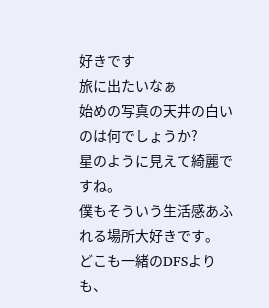好きです
旅に出たいなぁ
始めの写真の天井の白いのは何でしょうか?
星のように見えて綺麗ですね。
僕もそういう生活感あふれる場所大好きです。
どこも一緒のDFSよりも、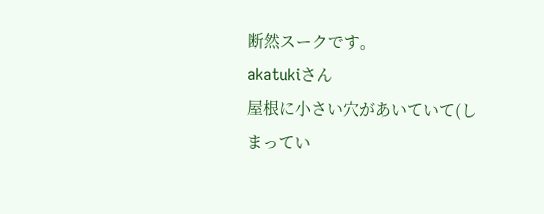断然スークです。
akatukiさん
屋根に小さい穴があいていて(しまってい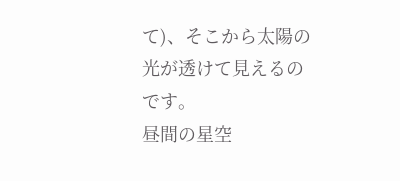て)、そこから太陽の光が透けて見えるのです。
昼間の星空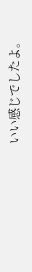いい感じでしたよ。